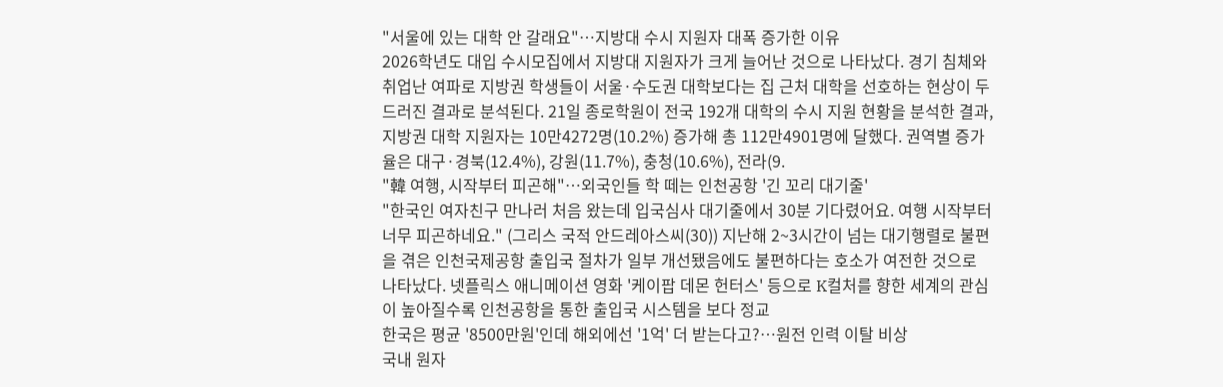"서울에 있는 대학 안 갈래요"…지방대 수시 지원자 대폭 증가한 이유
2026학년도 대입 수시모집에서 지방대 지원자가 크게 늘어난 것으로 나타났다. 경기 침체와 취업난 여파로 지방권 학생들이 서울·수도권 대학보다는 집 근처 대학을 선호하는 현상이 두드러진 결과로 분석된다. 21일 종로학원이 전국 192개 대학의 수시 지원 현황을 분석한 결과, 지방권 대학 지원자는 10만4272명(10.2%) 증가해 총 112만4901명에 달했다. 권역별 증가율은 대구·경북(12.4%), 강원(11.7%), 충청(10.6%), 전라(9.
"韓 여행, 시작부터 피곤해"…외국인들 학 떼는 인천공항 '긴 꼬리 대기줄'
"한국인 여자친구 만나러 처음 왔는데 입국심사 대기줄에서 30분 기다렸어요. 여행 시작부터 너무 피곤하네요." (그리스 국적 안드레아스씨(30)) 지난해 2~3시간이 넘는 대기행렬로 불편을 겪은 인천국제공항 출입국 절차가 일부 개선됐음에도 불편하다는 호소가 여전한 것으로 나타났다. 넷플릭스 애니메이션 영화 '케이팝 데몬 헌터스' 등으로 K컬처를 향한 세계의 관심이 높아질수록 인천공항을 통한 출입국 시스템을 보다 정교
한국은 평균 '8500만원'인데 해외에선 '1억' 더 받는다고?…원전 인력 이탈 비상
국내 원자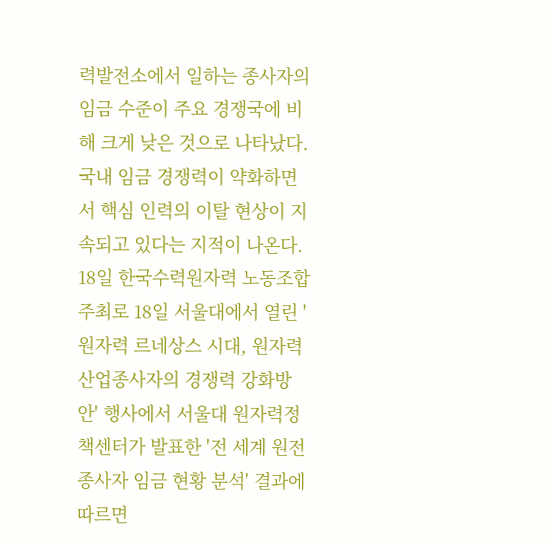력발전소에서 일하는 종사자의 임금 수준이 주요 경쟁국에 비해 크게 낮은 것으로 나타났다. 국내 임금 경쟁력이 약화하면서 핵심 인력의 이탈 현상이 지속되고 있다는 지적이 나온다. 18일 한국수력원자력 노동조합 주최로 18일 서울대에서 열린 '원자력 르네상스 시대, 원자력 산업종사자의 경쟁력 강화방안' 행사에서 서울대 원자력정책센터가 발표한 '전 세계 원전 종사자 임금 현황 분석' 결과에 따르면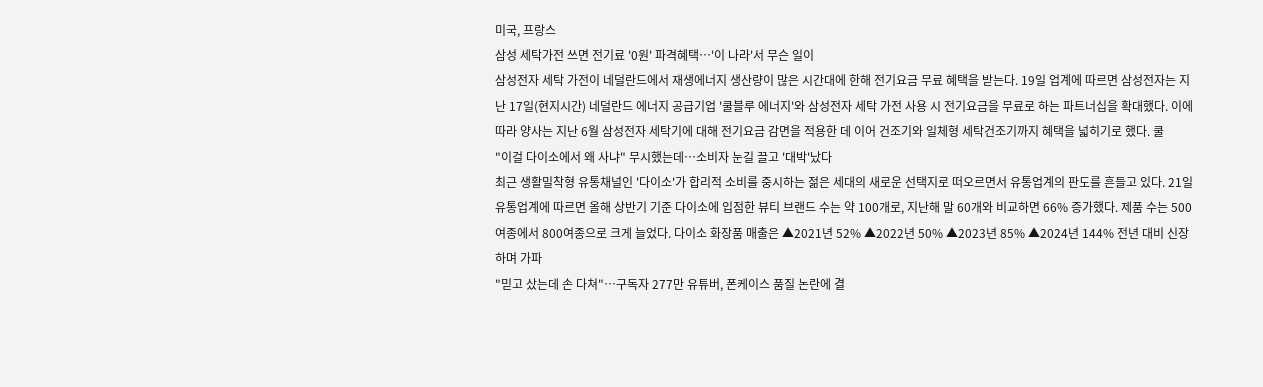미국, 프랑스
삼성 세탁가전 쓰면 전기료 '0원' 파격혜택…'이 나라'서 무슨 일이
삼성전자 세탁 가전이 네덜란드에서 재생에너지 생산량이 많은 시간대에 한해 전기요금 무료 혜택을 받는다. 19일 업계에 따르면 삼성전자는 지난 17일(현지시간) 네덜란드 에너지 공급기업 '쿨블루 에너지'와 삼성전자 세탁 가전 사용 시 전기요금을 무료로 하는 파트너십을 확대했다. 이에 따라 양사는 지난 6월 삼성전자 세탁기에 대해 전기요금 감면을 적용한 데 이어 건조기와 일체형 세탁건조기까지 혜택을 넓히기로 했다. 쿨
"이걸 다이소에서 왜 사냐" 무시했는데…소비자 눈길 끌고 '대박'났다
최근 생활밀착형 유통채널인 '다이소'가 합리적 소비를 중시하는 젊은 세대의 새로운 선택지로 떠오르면서 유통업계의 판도를 흔들고 있다. 21일 유통업계에 따르면 올해 상반기 기준 다이소에 입점한 뷰티 브랜드 수는 약 100개로, 지난해 말 60개와 비교하면 66% 증가했다. 제품 수는 500여종에서 800여종으로 크게 늘었다. 다이소 화장품 매출은 ▲2021년 52% ▲2022년 50% ▲2023년 85% ▲2024년 144% 전년 대비 신장하며 가파
"믿고 샀는데 손 다쳐"…구독자 277만 유튜버, 폰케이스 품질 논란에 결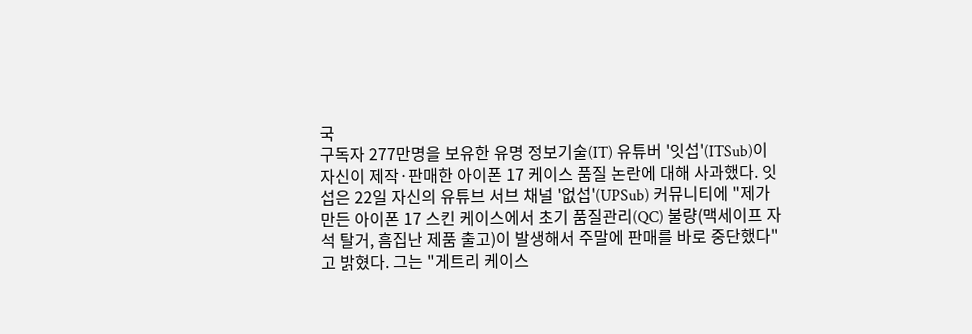국
구독자 277만명을 보유한 유명 정보기술(IT) 유튜버 '잇섭'(ITSub)이 자신이 제작·판매한 아이폰 17 케이스 품질 논란에 대해 사과했다. 잇섭은 22일 자신의 유튜브 서브 채널 '없섭'(UPSub) 커뮤니티에 "제가 만든 아이폰 17 스킨 케이스에서 초기 품질관리(QC) 불량(맥세이프 자석 탈거, 흠집난 제품 출고)이 발생해서 주말에 판매를 바로 중단했다"고 밝혔다. 그는 "게트리 케이스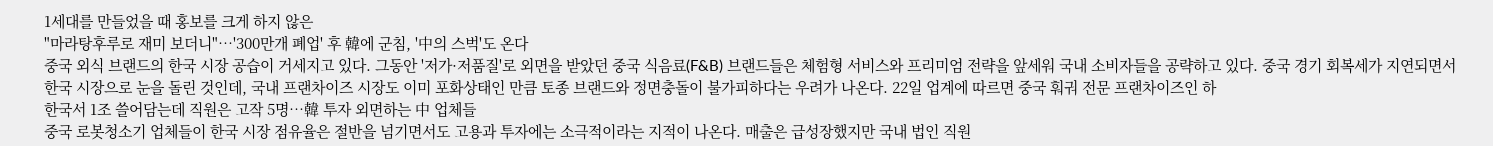1세대를 만들었을 때 홍보를 크게 하지 않은
"마라탕후루로 재미 보더니"…'300만개 폐업' 후 韓에 군침, '中의 스벅'도 온다
중국 외식 브랜드의 한국 시장 공습이 거세지고 있다. 그동안 '저가·저품질'로 외면을 받았던 중국 식음료(F&B) 브랜드들은 체험형 서비스와 프리미엄 전략을 앞세워 국내 소비자들을 공략하고 있다. 중국 경기 회복세가 지연되면서 한국 시장으로 눈을 돌린 것인데, 국내 프랜차이즈 시장도 이미 포화상태인 만큼 토종 브랜드와 정면충돌이 불가피하다는 우려가 나온다. 22일 업계에 따르면 중국 훠궈 전문 프랜차이즈인 하
한국서 1조 쓸어담는데 직원은 고작 5명…韓 투자 외면하는 中 업체들
중국 로봇청소기 업체들이 한국 시장 점유율은 절반을 넘기면서도 고용과 투자에는 소극적이라는 지적이 나온다. 매출은 급성장했지만 국내 법인 직원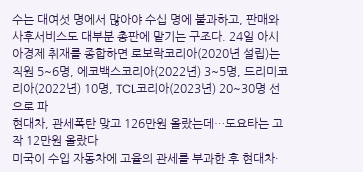수는 대여섯 명에서 많아야 수십 명에 불과하고, 판매와 사후서비스도 대부분 총판에 맡기는 구조다. 24일 아시아경제 취재를 종합하면 로보락코리아(2020년 설립)는 직원 5~6명, 에코백스코리아(2022년) 3~5명, 드리미코리아(2022년) 10명, TCL코리아(2023년) 20~30명 선으로 파
현대차, 관세폭탄 맞고 126만원 올랐는데…도요타는 고작 12만원 올랐다
미국이 수입 자동차에 고율의 관세를 부과한 후 현대차·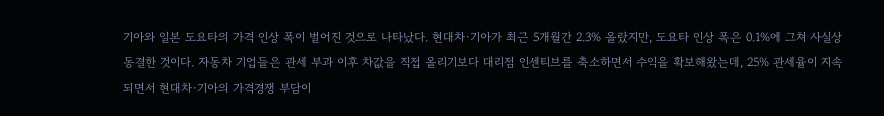기아와 일본 도요타의 가격 인상 폭이 벌어진 것으로 나타났다. 현대차·기아가 최근 5개월간 2.3% 올랐지만, 도요타 인상 폭은 0.1%에 그쳐 사실상 동결한 것이다. 자동차 기업들은 관세 부과 이후 차값을 직접 올리기보다 대리점 인센티브를 축소하면서 수익을 확보해왔는데, 25% 관세율이 지속되면서 현대차·기아의 가격경쟁 부담이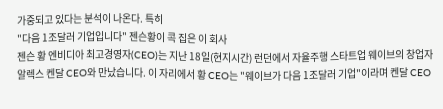가중되고 있다는 분석이 나온다. 특히
"다음 1조달러 기업입니다" 젠슨황이 콕 집은 이 회사
젠슨 황 엔비디아 최고경영자(CEO)는 지난 18일(현지시간) 런던에서 자율주행 스타트업 웨이브의 창업자 알렉스 켄달 CEO와 만났습니다. 이 자리에서 황 CEO는 "웨이브가 다음 1조달러 기업"이라며 켄달 CEO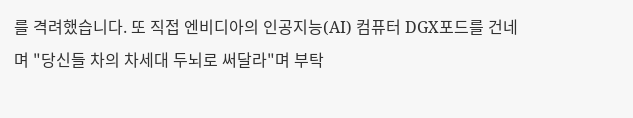를 격려했습니다. 또 직접 엔비디아의 인공지능(AI) 컴퓨터 DGX포드를 건네며 "당신들 차의 차세대 두뇌로 써달라"며 부탁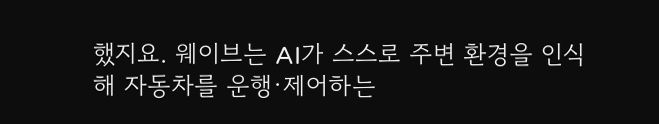했지요. 웨이브는 AI가 스스로 주변 환경을 인식해 자동차를 운행·제어하는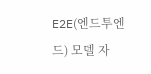E2E(엔드투엔드) 모델 자